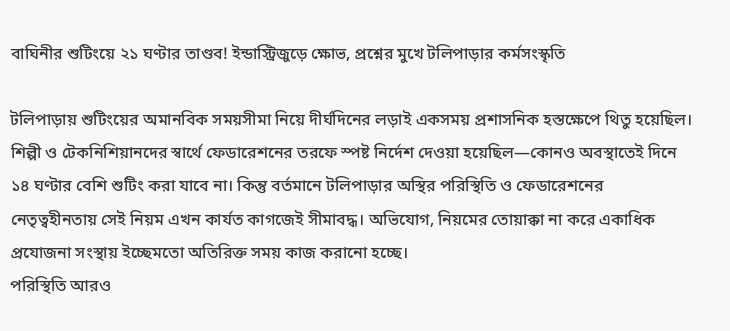বাঘিনীর শুটিংয়ে ২১ ঘণ্টার তাণ্ডব! ইন্ডাস্ট্রিজুড়ে ক্ষোভ, প্রশ্নের মুখে টলিপাড়ার কর্মসংস্কৃতি

টলিপাড়ায় শুটিংয়ের অমানবিক সময়সীমা নিয়ে দীর্ঘদিনের লড়াই একসময় প্রশাসনিক হস্তক্ষেপে থিতু হয়েছিল। শিল্পী ও টেকনিশিয়ানদের স্বার্থে ফেডারেশনের তরফে স্পষ্ট নির্দেশ দেওয়া হয়েছিল—কোনও অবস্থাতেই দিনে ১৪ ঘণ্টার বেশি শুটিং করা যাবে না। কিন্তু বর্তমানে টলিপাড়ার অস্থির পরিস্থিতি ও ফেডারেশনের নেতৃত্বহীনতায় সেই নিয়ম এখন কার্যত কাগজেই সীমাবদ্ধ। অভিযোগ, নিয়মের তোয়াক্কা না করে একাধিক প্রযোজনা সংস্থায় ইচ্ছেমতো অতিরিক্ত সময় কাজ করানো হচ্ছে।
পরিস্থিতি আরও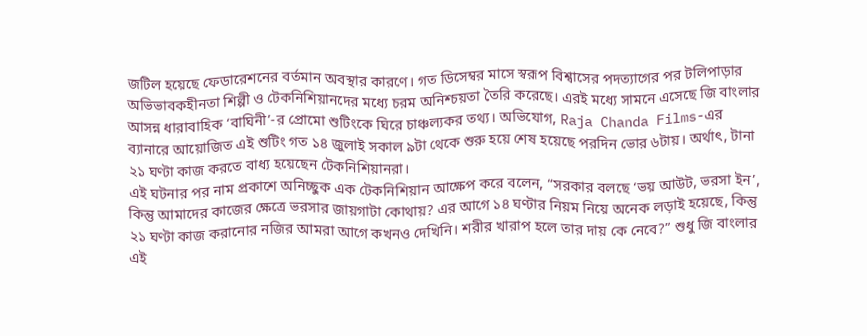জটিল হয়েছে ফেডারেশনের বর্তমান অবস্থার কারণে। গত ডিসেম্বর মাসে স্বরূপ বিশ্বাসের পদত্যাগের পর টলিপাড়ার অভিভাবকহীনতা শিল্পী ও টেকনিশিয়ানদের মধ্যে চরম অনিশ্চয়তা তৈরি করেছে। এরই মধ্যে সামনে এসেছে জি বাংলার আসন্ন ধারাবাহিক ‘বাঘিনী’-র প্রোমো শুটিংকে ঘিরে চাঞ্চল্যকর তথ্য। অভিযোগ, Raja Chanda Films-এর ব্যানারে আয়োজিত এই শুটিং গত ১৪ জুলাই সকাল ৯টা থেকে শুরু হয়ে শেষ হয়েছে পরদিন ভোর ৬টায়। অর্থাৎ, টানা ২১ ঘণ্টা কাজ করতে বাধ্য হয়েছেন টেকনিশিয়ানরা।
এই ঘটনার পর নাম প্রকাশে অনিচ্ছুক এক টেকনিশিয়ান আক্ষেপ করে বলেন, “সরকার বলছে ‘ভয় আউট, ভরসা ইন’, কিন্তু আমাদের কাজের ক্ষেত্রে ভরসার জায়গাটা কোথায়? এর আগে ১৪ ঘণ্টার নিয়ম নিয়ে অনেক লড়াই হয়েছে, কিন্তু ২১ ঘণ্টা কাজ করানোর নজির আমরা আগে কখনও দেখিনি। শরীর খারাপ হলে তার দায় কে নেবে?” শুধু জি বাংলার এই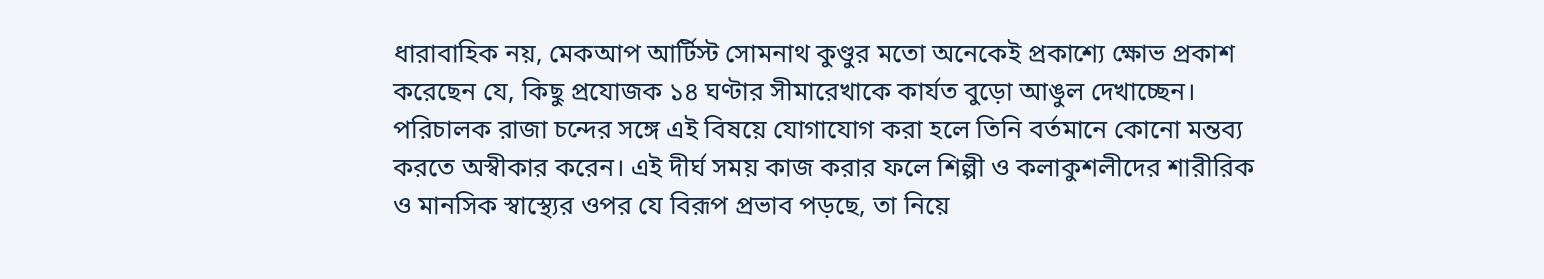ধারাবাহিক নয়, মেকআপ আর্টিস্ট সোমনাথ কুণ্ডুর মতো অনেকেই প্রকাশ্যে ক্ষোভ প্রকাশ করেছেন যে, কিছু প্রযোজক ১৪ ঘণ্টার সীমারেখাকে কার্যত বুড়ো আঙুল দেখাচ্ছেন।
পরিচালক রাজা চন্দের সঙ্গে এই বিষয়ে যোগাযোগ করা হলে তিনি বর্তমানে কোনো মন্তব্য করতে অস্বীকার করেন। এই দীর্ঘ সময় কাজ করার ফলে শিল্পী ও কলাকুশলীদের শারীরিক ও মানসিক স্বাস্থ্যের ওপর যে বিরূপ প্রভাব পড়ছে, তা নিয়ে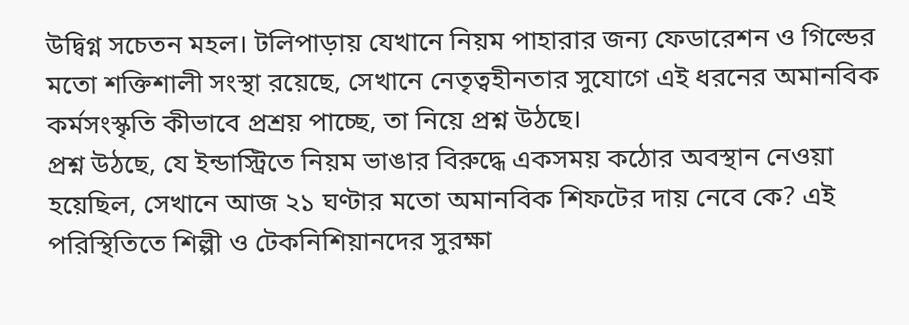উদ্বিগ্ন সচেতন মহল। টলিপাড়ায় যেখানে নিয়ম পাহারার জন্য ফেডারেশন ও গিল্ডের মতো শক্তিশালী সংস্থা রয়েছে, সেখানে নেতৃত্বহীনতার সুযোগে এই ধরনের অমানবিক কর্মসংস্কৃতি কীভাবে প্রশ্রয় পাচ্ছে, তা নিয়ে প্রশ্ন উঠছে।
প্রশ্ন উঠছে, যে ইন্ডাস্ট্রিতে নিয়ম ভাঙার বিরুদ্ধে একসময় কঠোর অবস্থান নেওয়া হয়েছিল, সেখানে আজ ২১ ঘণ্টার মতো অমানবিক শিফটের দায় নেবে কে? এই পরিস্থিতিতে শিল্পী ও টেকনিশিয়ানদের সুরক্ষা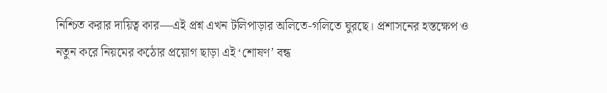নিশ্চিত করার দায়িত্ব কার—এই প্রশ্ন এখন টলিপাড়ার অলিতে-গলিতে ঘুরছে। প্রশাসনের হস্তক্ষেপ ও নতুন করে নিয়মের কঠোর প্রয়োগ ছাড়া এই ‘শোষণ’ বন্ধ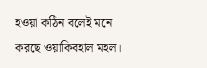হওয়া কঠিন বলেই মনে করছে ওয়াকিবহাল মহল।